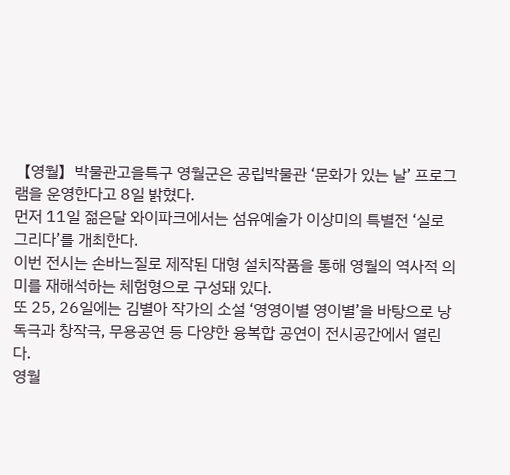【영월】박물관고을특구 영월군은 공립박물관 ‘문화가 있는 날’ 프로그램을 운영한다고 8일 밝혔다.
먼저 11일 젊은달 와이파크에서는 섬유예술가 이상미의 특별전 ‘실로 그리다’를 개최한다.
이번 전시는 손바느질로 제작된 대형 설치작품을 통해 영월의 역사적 의미를 재해석하는 체험형으로 구성돼 있다.
또 25, 26일에는 김별아 작가의 소설 ‘영영이별 영이별’을 바탕으로 낭독극과 창작극, 무용공연 등 다양한 융복합 공연이 전시공간에서 열린다.
영월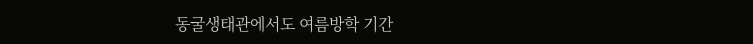동굴생태관에서도 여름방학 기간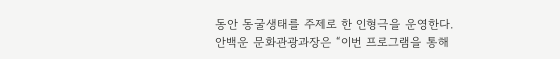동안 동굴생태를 주제로 한 인형극을 운영한다.
안백운 문화관광과장은 “이번 프로그램을 통해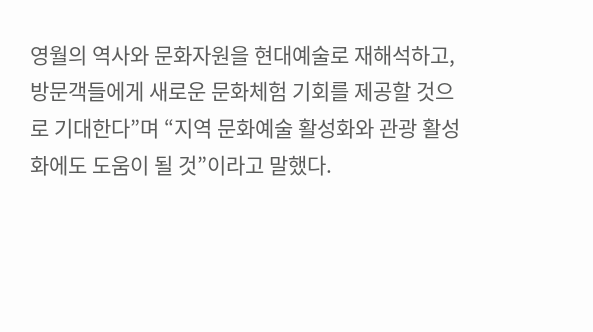영월의 역사와 문화자원을 현대예술로 재해석하고, 방문객들에게 새로운 문화체험 기회를 제공할 것으로 기대한다”며 “지역 문화예술 활성화와 관광 활성화에도 도움이 될 것”이라고 말했다.